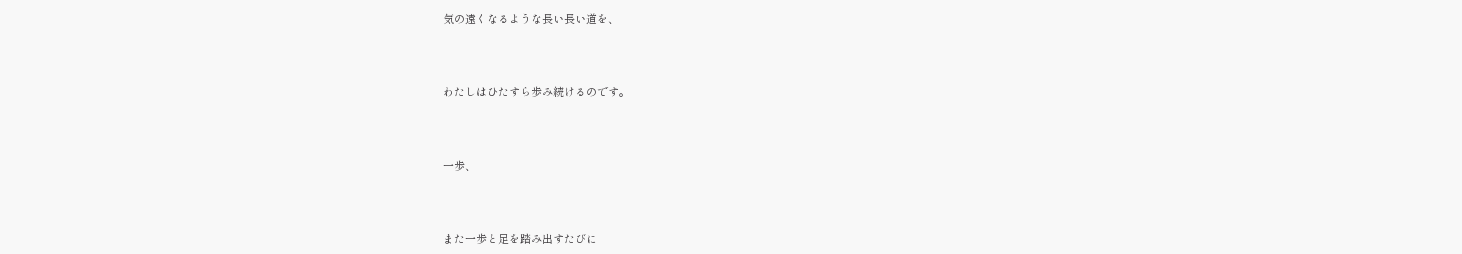気の遠くなるような長い長い道を、



わたしはひたすら歩み続けるのです。



一歩、



また一歩と足を踏み出すたびに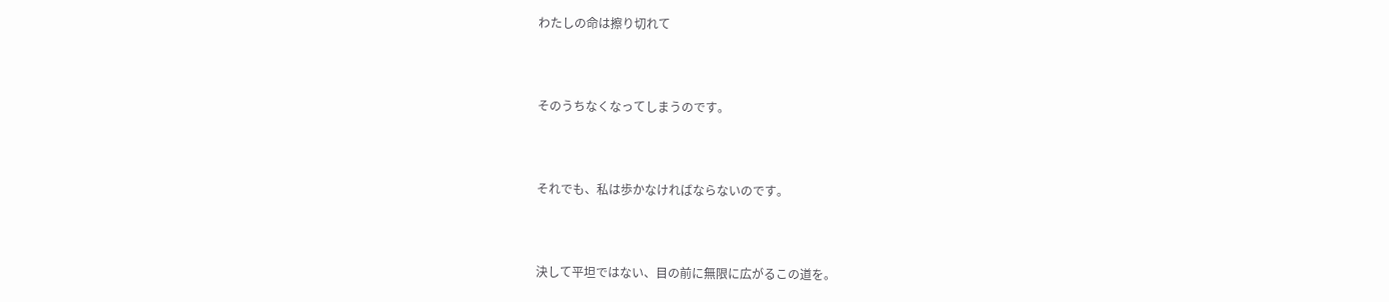わたしの命は擦り切れて



そのうちなくなってしまうのです。



それでも、私は歩かなければならないのです。



決して平坦ではない、目の前に無限に広がるこの道を。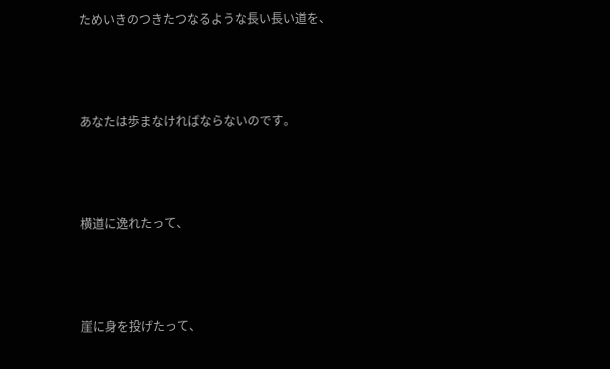ためいきのつきたつなるような長い長い道を、



あなたは歩まなければならないのです。



横道に逸れたって、



崖に身を投げたって、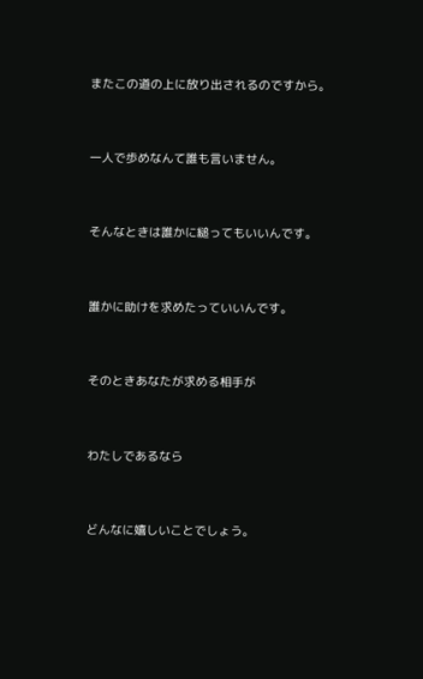またこの道の上に放り出されるのですから。



一人で歩めなんて誰も言いません。



そんなときは誰かに縋ってもいいんです。



誰かに助けを求めたっていいんです。



そのときあなたが求める相手が



わたしであるなら



どんなに嬉しいことでしょう。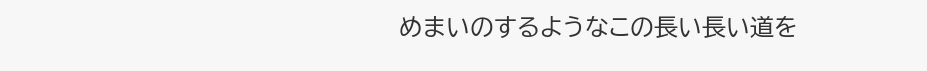めまいのするようなこの長い長い道を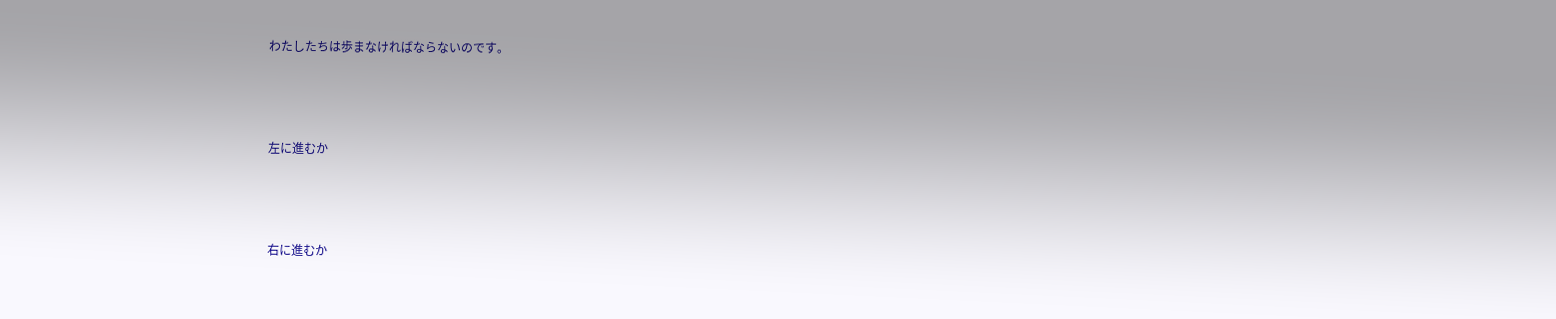わたしたちは歩まなければならないのです。



左に進むか



右に進むか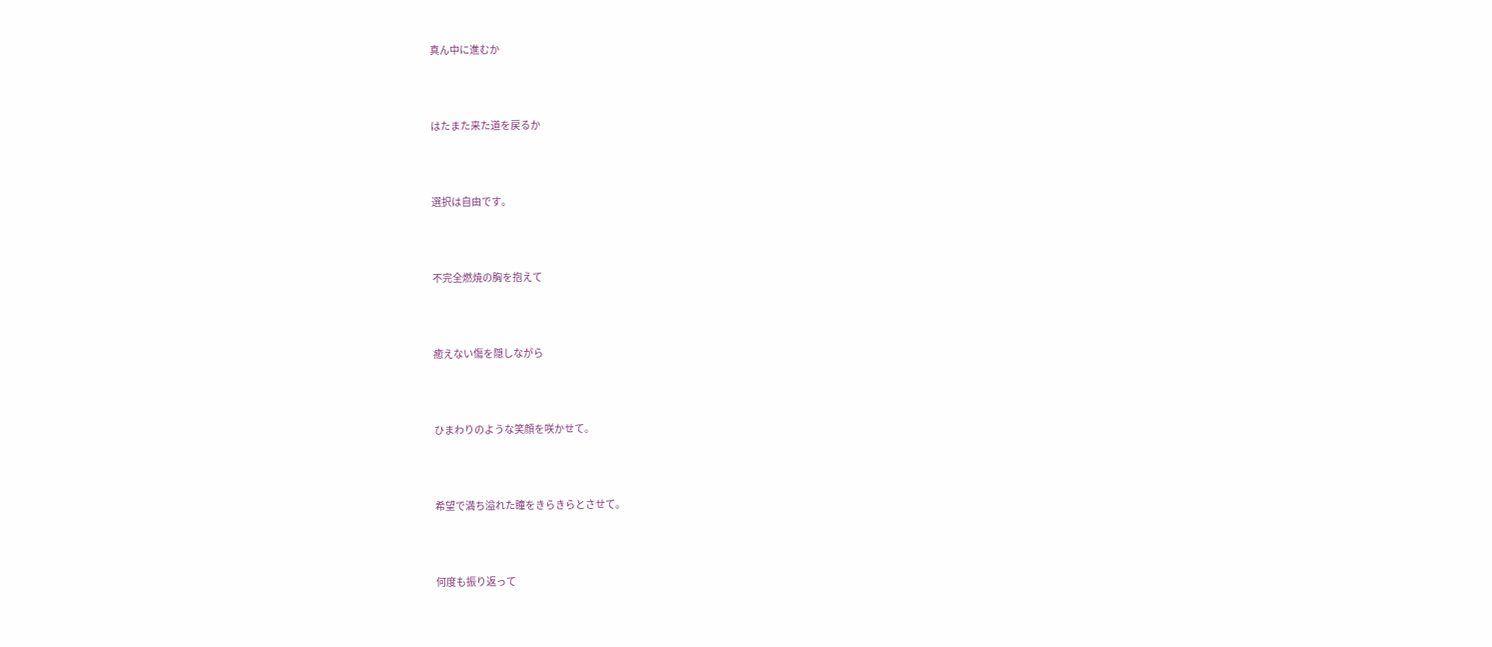真ん中に進むか



はたまた来た道を戻るか



選択は自由です。



不完全燃焼の胸を抱えて



癒えない傷を隠しながら



ひまわりのような笑顔を咲かせて。



希望で満ち溢れた瞳をきらきらとさせて。



何度も振り返って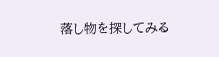落し物を探してみる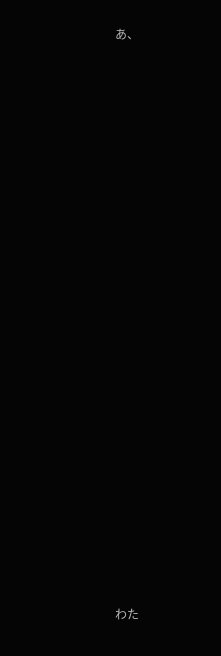あ、




























わた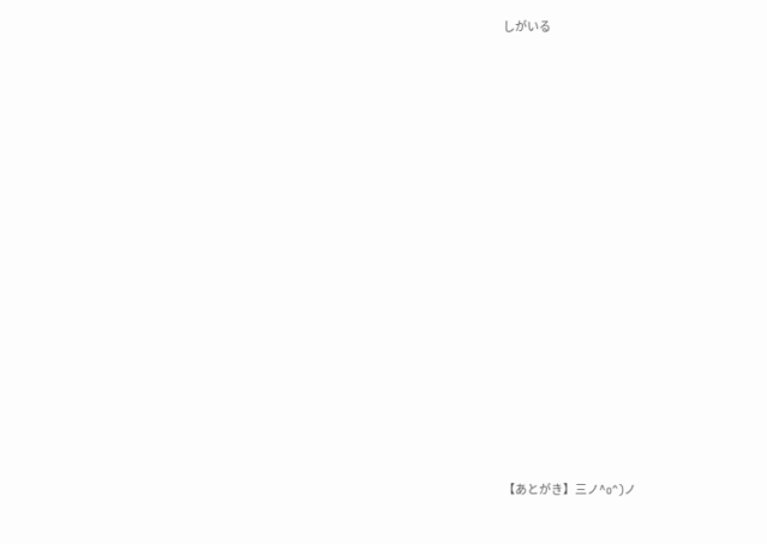しがいる


















【あとがき】三ノ^o^)ノ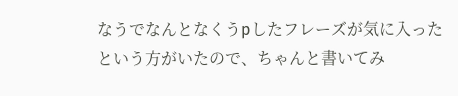なうでなんとなくうpしたフレーズが気に入ったという方がいたので、ちゃんと書いてみ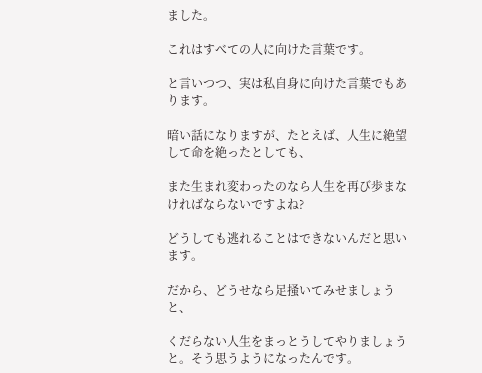ました。

これはすべての人に向けた言葉です。

と言いつつ、実は私自身に向けた言葉でもあります。

暗い話になりますが、たとえば、人生に絶望して命を絶ったとしても、

また生まれ変わったのなら人生を再び歩まなければならないですよね?

どうしても逃れることはできないんだと思います。

だから、どうせなら足掻いてみせましょうと、

くだらない人生をまっとうしてやりましょうと。そう思うようになったんです。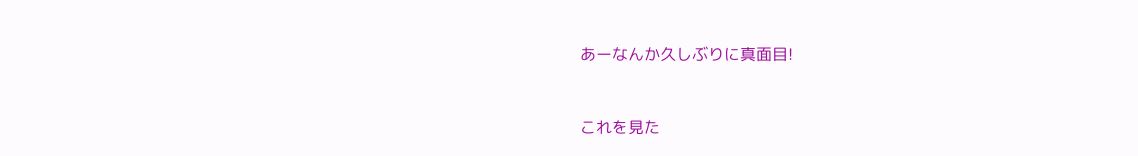あーなんか久しぶりに真面目!


これを見た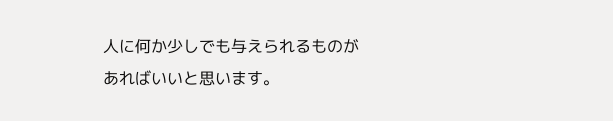人に何か少しでも与えられるものがあればいいと思います。